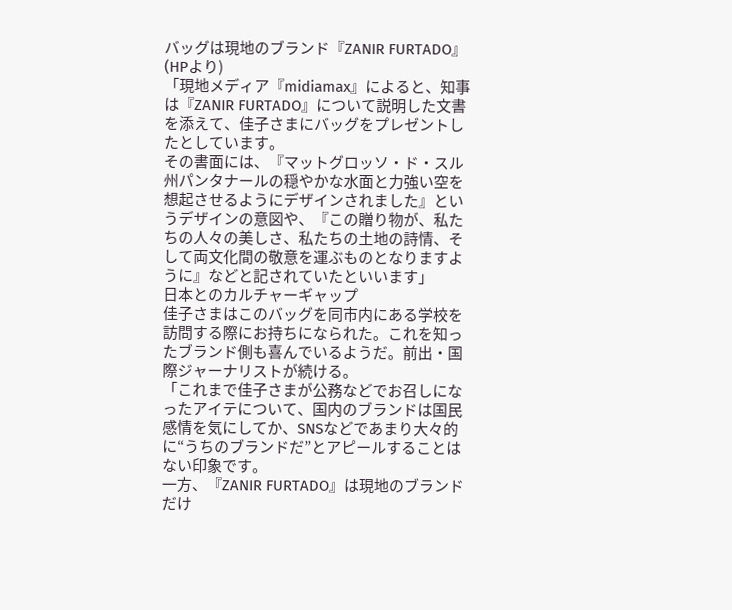バッグは現地のブランド『ZANIR FURTADO』(HPより)
「現地メディア『midiamax』によると、知事は『ZANIR FURTADO』について説明した文書を添えて、佳子さまにバッグをプレゼントしたとしています。
その書面には、『マットグロッソ・ド・スル州パンタナールの穏やかな水面と力強い空を想起させるようにデザインされました』というデザインの意図や、『この贈り物が、私たちの人々の美しさ、私たちの土地の詩情、そして両文化間の敬意を運ぶものとなりますように』などと記されていたといいます」
日本とのカルチャーギャップ
佳子さまはこのバッグを同市内にある学校を訪問する際にお持ちになられた。これを知ったブランド側も喜んでいるようだ。前出・国際ジャーナリストが続ける。
「これまで佳子さまが公務などでお召しになったアイテについて、国内のブランドは国民感情を気にしてか、SNSなどであまり大々的に“うちのブランドだ”とアピールすることはない印象です。
一方、『ZANIR FURTADO』は現地のブランドだけ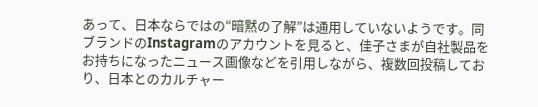あって、日本ならではの“暗黙の了解”は通用していないようです。同ブランドのInstagramのアカウントを見ると、佳子さまが自社製品をお持ちになったニュース画像などを引用しながら、複数回投稿しており、日本とのカルチャー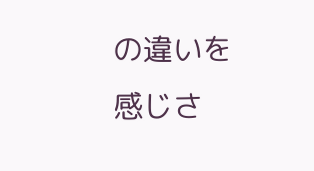の違いを感じさ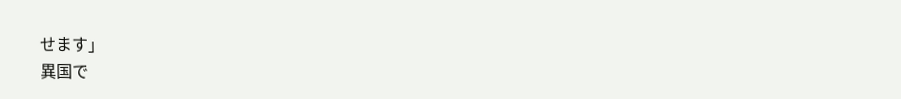せます」
異国で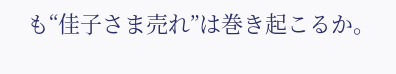も“佳子さま売れ”は巻き起こるか。